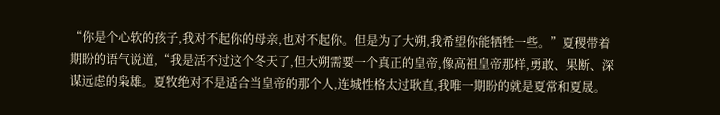“你是个心软的孩子,我对不起你的母亲,也对不起你。但是为了大朔,我希望你能牺牲一些。”夏稷带着期盼的语气说道,“我是活不过这个冬天了,但大朔需要一个真正的皇帝,像高祖皇帝那样,勇敢、果断、深谋远虑的枭雄。夏牧绝对不是适合当皇帝的那个人,连城性格太过耿直,我唯一期盼的就是夏常和夏晟。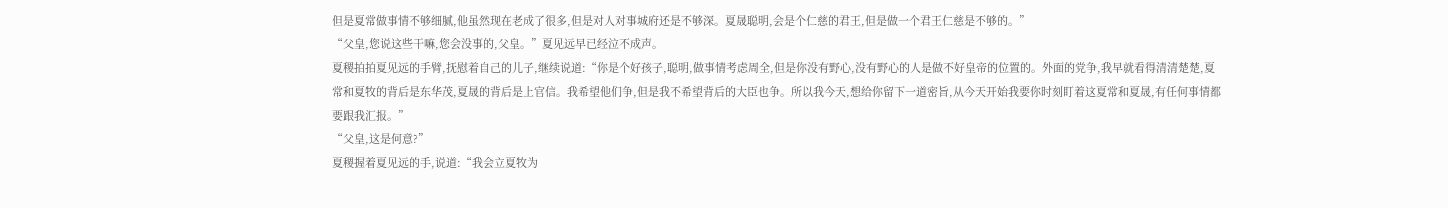但是夏常做事情不够细腻,他虽然现在老成了很多,但是对人对事城府还是不够深。夏晟聪明,会是个仁慈的君王,但是做一个君王仁慈是不够的。”
“父皇,您说这些干嘛,您会没事的,父皇。”夏见远早已经泣不成声。
夏稷拍拍夏见远的手臂,抚慰着自己的儿子,继续说道:“你是个好孩子,聪明,做事情考虑周全,但是你没有野心,没有野心的人是做不好皇帝的位置的。外面的党争,我早就看得清清楚楚,夏常和夏牧的背后是东华茂,夏晟的背后是上官信。我希望他们争,但是我不希望背后的大臣也争。所以我今天,想给你留下一道密旨,从今天开始我要你时刻盯着这夏常和夏晟,有任何事情都要跟我汇报。”
“父皇,这是何意?”
夏稷握着夏见远的手,说道:“我会立夏牧为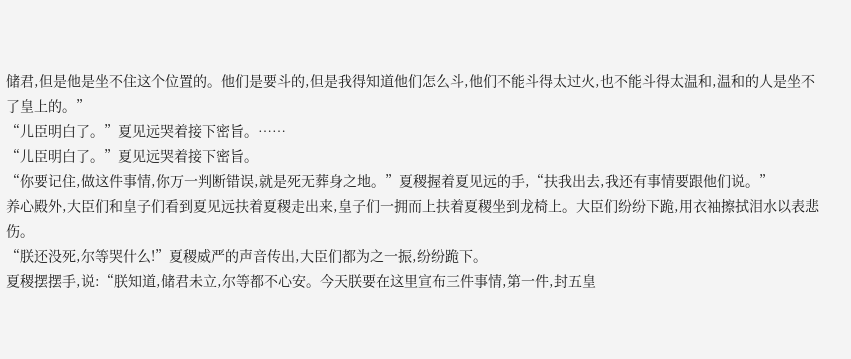储君,但是他是坐不住这个位置的。他们是要斗的,但是我得知道他们怎么斗,他们不能斗得太过火,也不能斗得太温和,温和的人是坐不了皇上的。”
“儿臣明白了。”夏见远哭着接下密旨。……
“儿臣明白了。”夏见远哭着接下密旨。
“你要记住,做这件事情,你万一判断错误,就是死无葬身之地。”夏稷握着夏见远的手,“扶我出去,我还有事情要跟他们说。”
养心殿外,大臣们和皇子们看到夏见远扶着夏稷走出来,皇子们一拥而上扶着夏稷坐到龙椅上。大臣们纷纷下跪,用衣袖擦拭泪水以表悲伤。
“朕还没死,尔等哭什么!”夏稷威严的声音传出,大臣们都为之一振,纷纷跪下。
夏稷摆摆手,说:“朕知道,储君未立,尔等都不心安。今天朕要在这里宣布三件事情,第一件,封五皇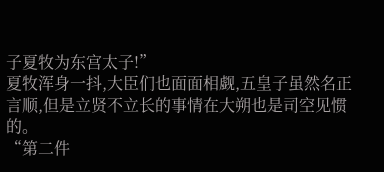子夏牧为东宫太子!”
夏牧浑身一抖,大臣们也面面相觑,五皇子虽然名正言顺,但是立贤不立长的事情在大朔也是司空见惯的。
“第二件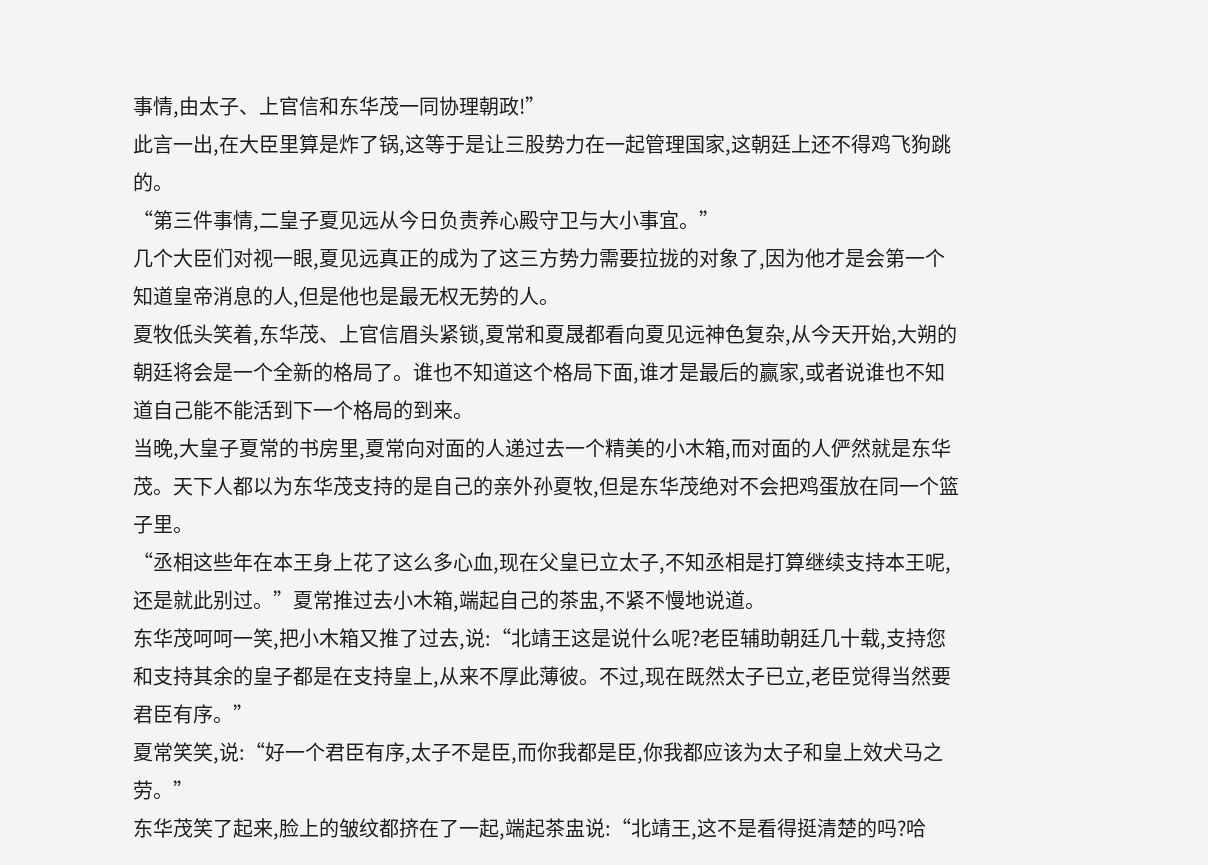事情,由太子、上官信和东华茂一同协理朝政!”
此言一出,在大臣里算是炸了锅,这等于是让三股势力在一起管理国家,这朝廷上还不得鸡飞狗跳的。
“第三件事情,二皇子夏见远从今日负责养心殿守卫与大小事宜。”
几个大臣们对视一眼,夏见远真正的成为了这三方势力需要拉拢的对象了,因为他才是会第一个知道皇帝消息的人,但是他也是最无权无势的人。
夏牧低头笑着,东华茂、上官信眉头紧锁,夏常和夏晟都看向夏见远神色复杂,从今天开始,大朔的朝廷将会是一个全新的格局了。谁也不知道这个格局下面,谁才是最后的赢家,或者说谁也不知道自己能不能活到下一个格局的到来。
当晚,大皇子夏常的书房里,夏常向对面的人递过去一个精美的小木箱,而对面的人俨然就是东华茂。天下人都以为东华茂支持的是自己的亲外孙夏牧,但是东华茂绝对不会把鸡蛋放在同一个篮子里。
“丞相这些年在本王身上花了这么多心血,现在父皇已立太子,不知丞相是打算继续支持本王呢,还是就此别过。”夏常推过去小木箱,端起自己的茶盅,不紧不慢地说道。
东华茂呵呵一笑,把小木箱又推了过去,说:“北靖王这是说什么呢?老臣辅助朝廷几十载,支持您和支持其余的皇子都是在支持皇上,从来不厚此薄彼。不过,现在既然太子已立,老臣觉得当然要君臣有序。”
夏常笑笑,说:“好一个君臣有序,太子不是臣,而你我都是臣,你我都应该为太子和皇上效犬马之劳。”
东华茂笑了起来,脸上的皱纹都挤在了一起,端起茶盅说:“北靖王,这不是看得挺清楚的吗?哈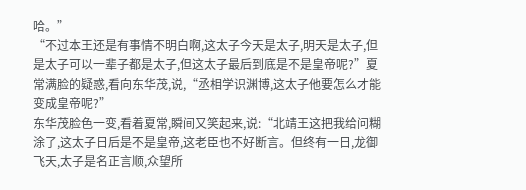哈。”
“不过本王还是有事情不明白啊,这太子今天是太子,明天是太子,但是太子可以一辈子都是太子,但这太子最后到底是不是皇帝呢?”夏常满脸的疑惑,看向东华茂,说,“丞相学识渊博,这太子他要怎么才能变成皇帝呢?”
东华茂脸色一变,看着夏常,瞬间又笑起来,说:“北靖王这把我给问糊涂了,这太子日后是不是皇帝,这老臣也不好断言。但终有一日,龙御飞天,太子是名正言顺,众望所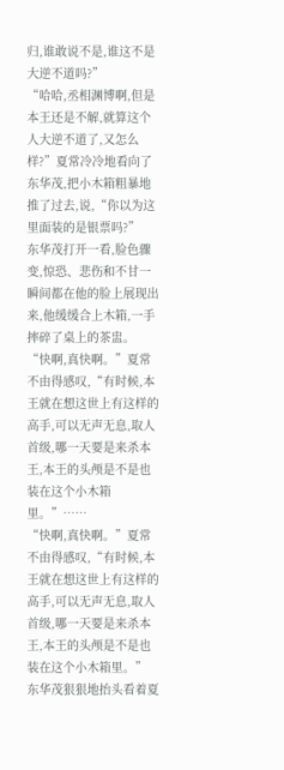归,谁敢说不是,谁这不是大逆不道吗?”
“哈哈,丞相渊博啊,但是本王还是不解,就算这个人大逆不道了,又怎么样?”夏常冷冷地看向了东华茂,把小木箱粗暴地推了过去,说,“你以为这里面装的是银票吗?”
东华茂打开一看,脸色骤变,惊恐、悲伤和不甘一瞬间都在他的脸上展现出来,他缓缓合上木箱,一手摔碎了桌上的茶盅。
“快啊,真快啊。”夏常不由得感叹,“有时候,本王就在想这世上有这样的高手,可以无声无息,取人首级,哪一天要是来杀本王,本王的头颅是不是也装在这个小木箱里。”……
“快啊,真快啊。”夏常不由得感叹,“有时候,本王就在想这世上有这样的高手,可以无声无息,取人首级,哪一天要是来杀本王,本王的头颅是不是也装在这个小木箱里。”
东华茂狠狠地抬头看着夏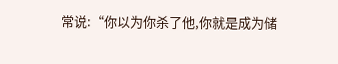常说:“你以为你杀了他,你就是成为储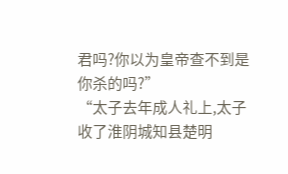君吗?你以为皇帝查不到是你杀的吗?”
“太子去年成人礼上,太子收了淮阴城知县楚明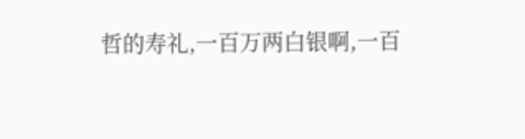哲的寿礼,一百万两白银啊,一百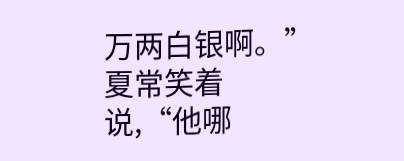万两白银啊。”夏常笑着说,“他哪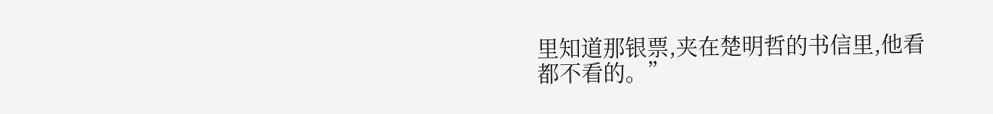里知道那银票,夹在楚明哲的书信里,他看都不看的。”